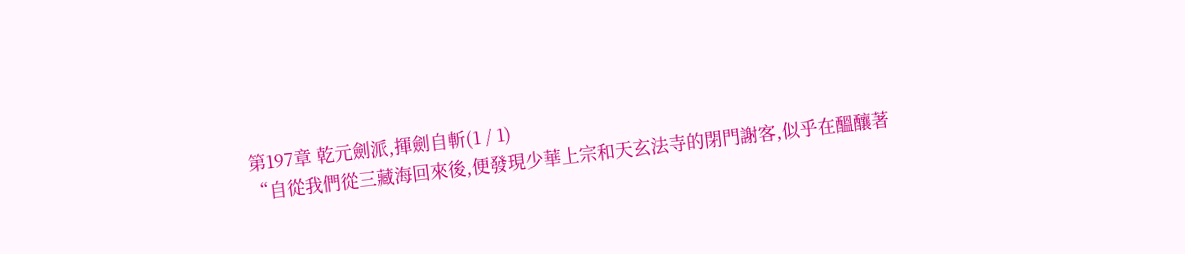第197章 乾元劍派,揮劍自斬(1 / 1)
“自從我們從三藏海回來後,便發現少華上宗和天玄法寺的閉門謝客,似乎在醞釀著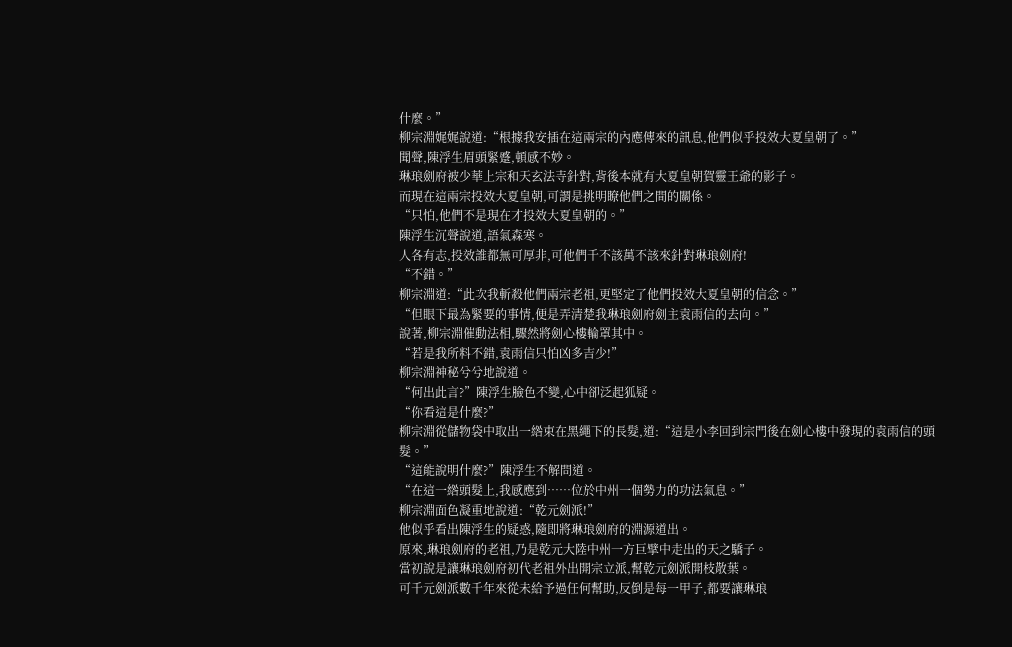什麼。”
柳宗淵娓娓說道:“根據我安插在這兩宗的內應傳來的訊息,他們似乎投效大夏皇朝了。”
聞聲,陳浮生眉頭緊蹙,頓感不妙。
琳琅劍府被少華上宗和天玄法寺針對,背後本就有大夏皇朝賀靈王爺的影子。
而現在這兩宗投效大夏皇朝,可謂是挑明瞭他們之間的關係。
“只怕,他們不是現在才投效大夏皇朝的。”
陳浮生沉聲說道,語氣森寒。
人各有志,投效誰都無可厚非,可他們千不該萬不該來針對琳琅劍府!
“不錯。”
柳宗淵道:“此次我斬殺他們兩宗老祖,更堅定了他們投效大夏皇朝的信念。”
“但眼下最為緊要的事情,便是弄清楚我琳琅劍府劍主袁雨信的去向。”
說著,柳宗淵催動法相,驟然將劍心樓輪罩其中。
“若是我所料不錯,袁雨信只怕凶多吉少!”
柳宗淵神秘兮兮地說道。
“何出此言?”陳浮生臉色不變,心中卻泛起狐疑。
“你看這是什麼?”
柳宗淵從儲物袋中取出一綹束在黑繩下的長髮,道:“這是小李回到宗門後在劍心樓中發現的袁雨信的頭髮。”
“這能說明什麼?”陳浮生不解問道。
“在這一綹頭髮上,我感應到……位於中州一個勢力的功法氣息。”
柳宗淵面色凝重地說道:“乾元劍派!”
他似乎看出陳浮生的疑惑,隨即將琳琅劍府的淵源道出。
原來,琳琅劍府的老祖,乃是乾元大陸中州一方巨擘中走出的天之驕子。
當初說是讓琳琅劍府初代老祖外出開宗立派,幫乾元劍派開枝散葉。
可千元劍派數千年來從未給予過任何幫助,反倒是每一甲子,都要讓琳琅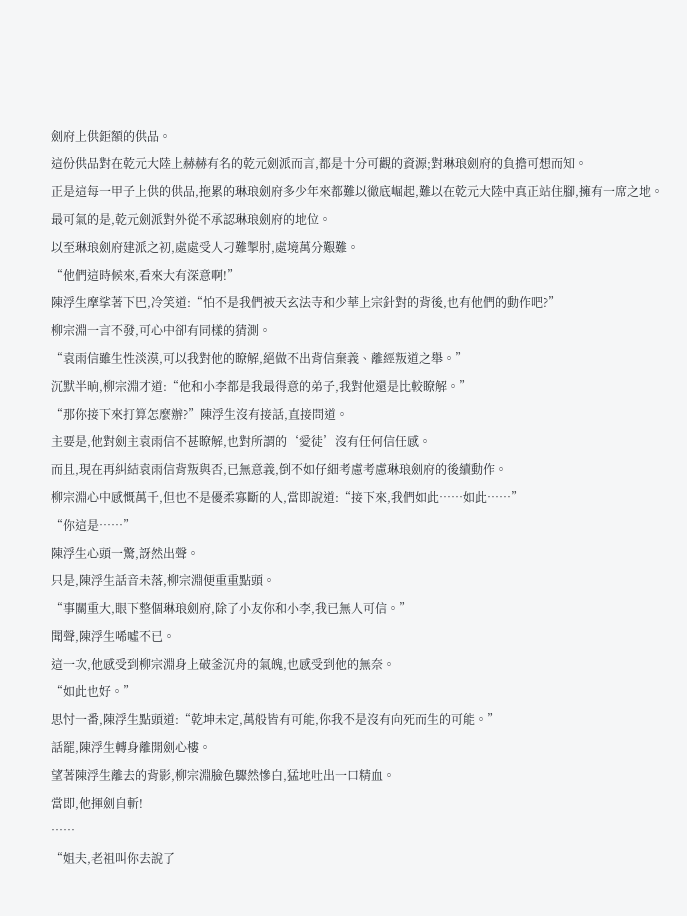劍府上供鉅額的供品。
這份供品對在乾元大陸上赫赫有名的乾元劍派而言,都是十分可觀的資源;對琳琅劍府的負擔可想而知。
正是這每一甲子上供的供品,拖累的琳琅劍府多少年來都難以徹底崛起,難以在乾元大陸中真正站住腳,擁有一席之地。
最可氣的是,乾元劍派對外從不承認琳琅劍府的地位。
以至琳琅劍府建派之初,處處受人刁難掣肘,處境萬分艱難。
“他們這時候來,看來大有深意啊!”
陳浮生摩挲著下巴,冷笑道:“怕不是我們被天玄法寺和少華上宗針對的背後,也有他們的動作吧?”
柳宗淵一言不發,可心中卻有同樣的猜測。
“袁雨信雖生性淡漠,可以我對他的瞭解,絕做不出背信棄義、離經叛道之舉。”
沉默半晌,柳宗淵才道:“他和小李都是我最得意的弟子,我對他還是比較瞭解。”
“那你接下來打算怎麼辦?”陳浮生沒有接話,直接問道。
主要是,他對劍主袁雨信不甚瞭解,也對所謂的‘愛徒’沒有任何信任感。
而且,現在再糾結袁雨信背叛與否,已無意義,倒不如仔細考慮考慮琳琅劍府的後續動作。
柳宗淵心中感慨萬千,但也不是優柔寡斷的人,當即說道:“接下來,我們如此……如此……”
“你這是……”
陳浮生心頭一驚,訝然出聲。
只是,陳浮生話音未落,柳宗淵便重重點頭。
“事關重大,眼下整個琳琅劍府,除了小友你和小李,我已無人可信。”
聞聲,陳浮生唏噓不已。
這一次,他感受到柳宗淵身上破釜沉舟的氣魄,也感受到他的無奈。
“如此也好。”
思忖一番,陳浮生點頭道:“乾坤未定,萬般皆有可能,你我不是沒有向死而生的可能。”
話罷,陳浮生轉身離開劍心樓。
望著陳浮生離去的背影,柳宗淵臉色驟然慘白,猛地吐出一口精血。
當即,他揮劍自斬!
……
“姐夫,老祖叫你去說了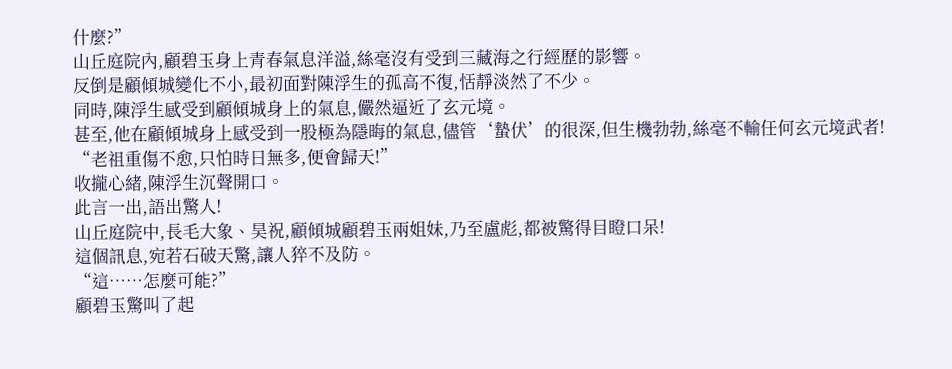什麼?”
山丘庭院內,顧碧玉身上青春氣息洋溢,絲毫沒有受到三藏海之行經歷的影響。
反倒是顧傾城變化不小,最初面對陳浮生的孤高不復,恬靜淡然了不少。
同時,陳浮生感受到顧傾城身上的氣息,儼然逼近了玄元境。
甚至,他在顧傾城身上感受到一股極為隱晦的氣息,儘管‘蟄伏’的很深,但生機勃勃,絲毫不輸任何玄元境武者!
“老祖重傷不愈,只怕時日無多,便會歸天!”
收攏心緒,陳浮生沉聲開口。
此言一出,語出驚人!
山丘庭院中,長毛大象、昊祝,顧傾城顧碧玉兩姐妹,乃至盧彪,都被驚得目瞪口呆!
這個訊息,宛若石破天驚,讓人猝不及防。
“這……怎麼可能?”
顧碧玉驚叫了起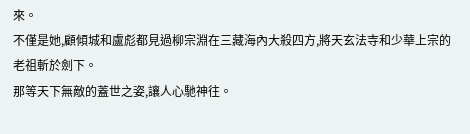來。
不僅是她,顧傾城和盧彪都見過柳宗淵在三藏海內大殺四方,將天玄法寺和少華上宗的老祖斬於劍下。
那等天下無敵的蓋世之姿,讓人心馳神往。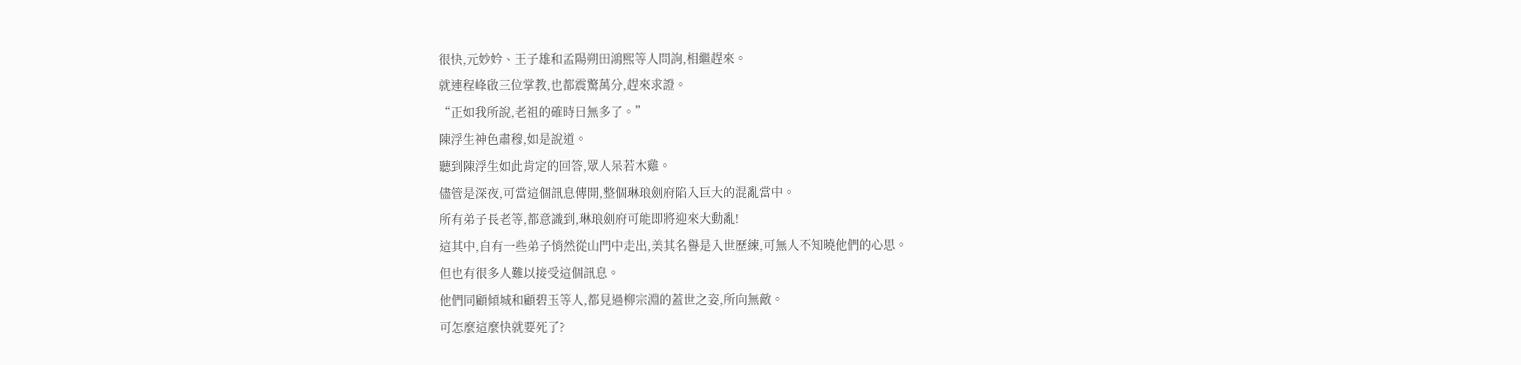很快,元妙妗、王子雄和孟陽朔田鴻熙等人問詢,相繼趕來。
就連程峰啟三位掌教,也都震驚萬分,趕來求證。
“正如我所說,老祖的確時日無多了。”
陳浮生神色肅穆,如是說道。
聽到陳浮生如此肯定的回答,眾人呆若木雞。
儘管是深夜,可當這個訊息傳開,整個琳琅劍府陷入巨大的混亂當中。
所有弟子長老等,都意識到,琳琅劍府可能即將迎來大動亂!
這其中,自有一些弟子悄然從山門中走出,美其名譽是入世歷練,可無人不知曉他們的心思。
但也有很多人難以接受這個訊息。
他們同顧傾城和顧碧玉等人,都見過柳宗淵的蓋世之姿,所向無敵。
可怎麼這麼快就要死了?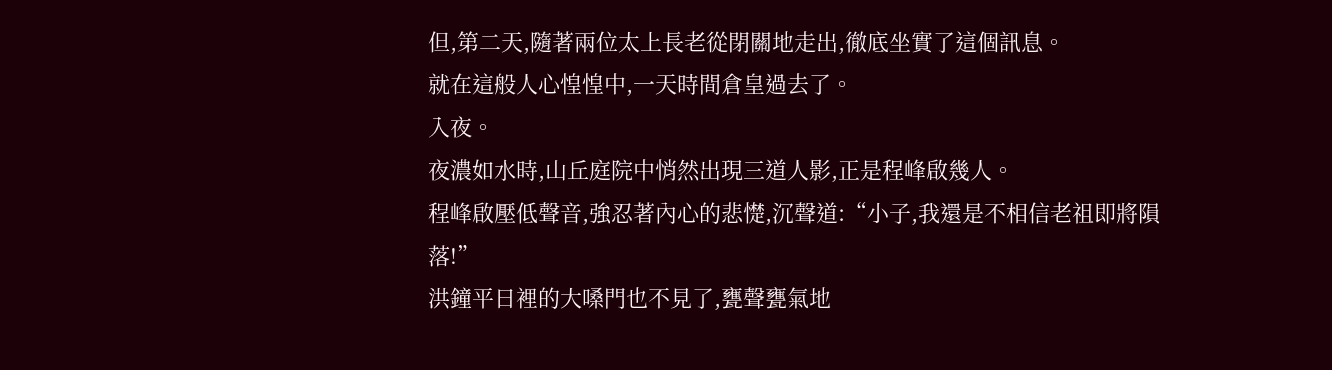但,第二天,隨著兩位太上長老從閉關地走出,徹底坐實了這個訊息。
就在這般人心惶惶中,一天時間倉皇過去了。
入夜。
夜濃如水時,山丘庭院中悄然出現三道人影,正是程峰啟幾人。
程峰啟壓低聲音,強忍著內心的悲憷,沉聲道:“小子,我還是不相信老祖即將隕落!”
洪鐘平日裡的大嗓門也不見了,甕聲甕氣地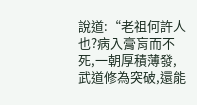說道:“老祖何許人也?病入膏肓而不死,一朝厚積薄發,武道修為突破,還能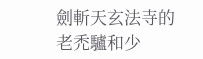劍斬天玄法寺的老禿驢和少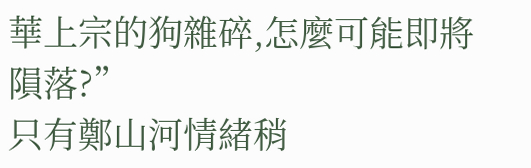華上宗的狗雜碎,怎麼可能即將隕落?”
只有鄭山河情緒稍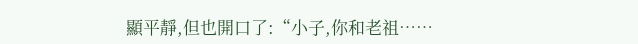顯平靜,但也開口了:“小子,你和老祖……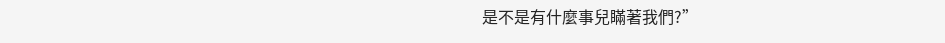是不是有什麼事兒瞞著我們?”